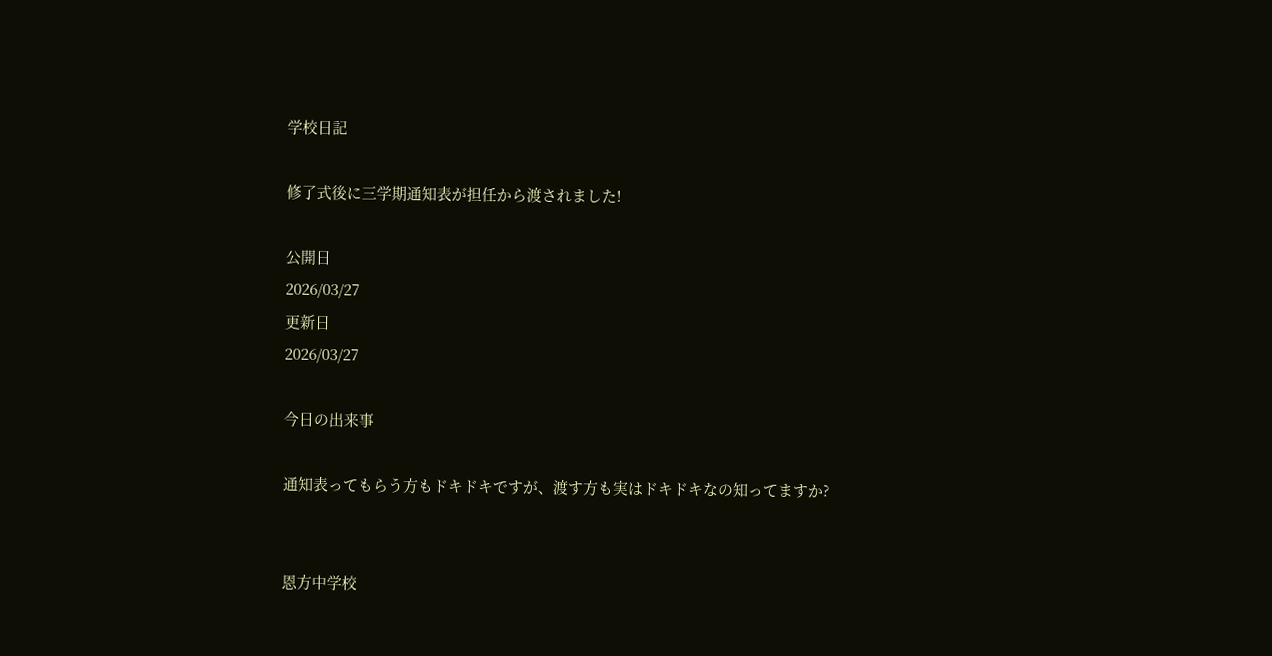学校日記

修了式後に三学期通知表が担任から渡されました!

公開日
2026/03/27
更新日
2026/03/27

今日の出来事

通知表ってもらう方もドキドキですが、渡す方も実はドキドキなの知ってますか?


恩方中学校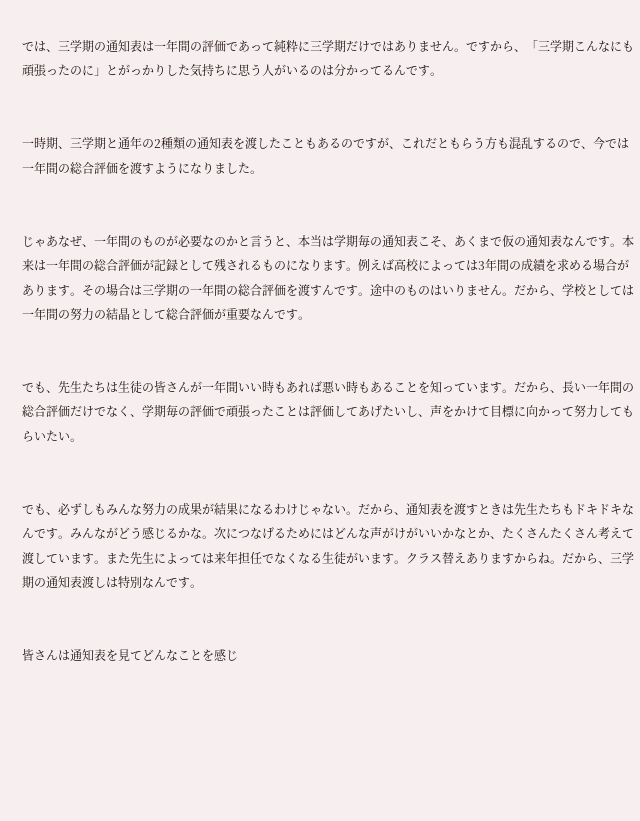では、三学期の通知表は一年間の評価であって純粋に三学期だけではありません。ですから、「三学期こんなにも頑張ったのに」とがっかりした気持ちに思う人がいるのは分かってるんです。


一時期、三学期と通年の2種類の通知表を渡したこともあるのですが、これだともらう方も混乱するので、今では一年間の総合評価を渡すようになりました。


じゃあなぜ、一年間のものが必要なのかと言うと、本当は学期毎の通知表こそ、あくまで仮の通知表なんです。本来は一年間の総合評価が記録として残されるものになります。例えば高校によっては3年間の成績を求める場合があります。その場合は三学期の一年間の総合評価を渡すんです。途中のものはいりません。だから、学校としては一年間の努力の結晶として総合評価が重要なんです。


でも、先生たちは生徒の皆さんが一年間いい時もあれば悪い時もあることを知っています。だから、長い一年間の総合評価だけでなく、学期毎の評価で頑張ったことは評価してあげたいし、声をかけて目標に向かって努力してもらいたい。


でも、必ずしもみんな努力の成果が結果になるわけじゃない。だから、通知表を渡すときは先生たちもドキドキなんです。みんながどう感じるかな。次につなげるためにはどんな声がけがいいかなとか、たくさんたくさん考えて渡しています。また先生によっては来年担任でなくなる生徒がいます。クラス替えありますからね。だから、三学期の通知表渡しは特別なんです。


皆さんは通知表を見てどんなことを感じ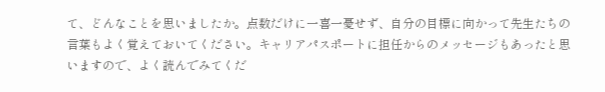て、どんなことを思いましたか。点数だけに一喜一憂せず、自分の目標に向かって先生たちの言葉もよく覚えておいてください。キャリアパスポートに担任からのメッセージもあったと思いますので、よく読んでみてくだ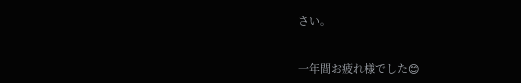さい。


一年間お疲れ様でした😊